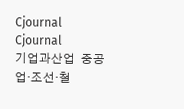Cjournal
Cjournal
기업과산업  중공업·조선·철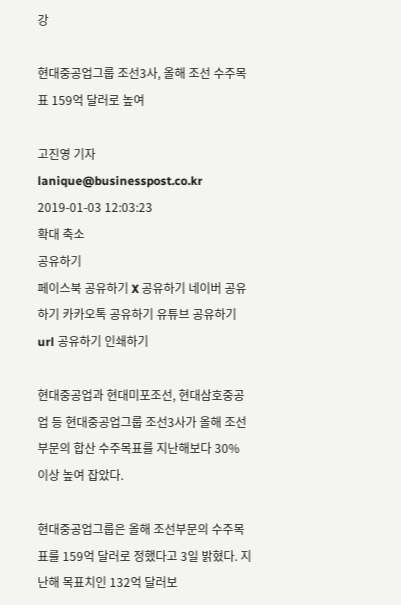강

현대중공업그룹 조선3사, 올해 조선 수주목표 159억 달러로 높여

고진영 기자 lanique@businesspost.co.kr 2019-01-03 12:03:23
확대 축소
공유하기
페이스북 공유하기 X 공유하기 네이버 공유하기 카카오톡 공유하기 유튜브 공유하기 url 공유하기 인쇄하기

현대중공업과 현대미포조선, 현대삼호중공업 등 현대중공업그룹 조선3사가 올해 조선부문의 합산 수주목표를 지난해보다 30% 이상 높여 잡았다.

현대중공업그룹은 올해 조선부문의 수주목표를 159억 달러로 정했다고 3일 밝혔다. 지난해 목표치인 132억 달러보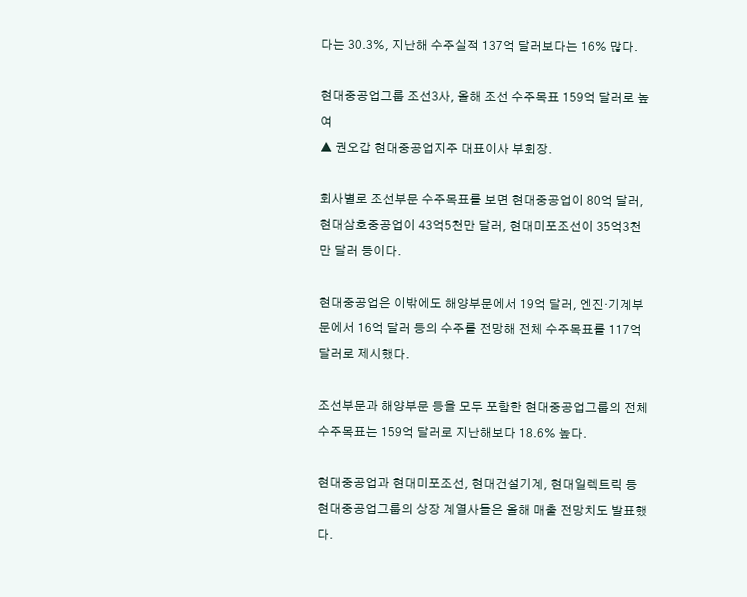다는 30.3%, 지난해 수주실적 137억 달러보다는 16% 많다.

현대중공업그룹 조선3사, 올해 조선 수주목표 159억 달러로 높여
▲ 권오갑 현대중공업지주 대표이사 부회장.

회사별로 조선부문 수주목표를 보면 현대중공업이 80억 달러, 현대삼호중공업이 43억5천만 달러, 현대미포조선이 35억3천만 달러 등이다.

현대중공업은 이밖에도 해양부문에서 19억 달러, 엔진·기계부문에서 16억 달러 등의 수주를 전망해 전체 수주목표를 117억 달러로 제시했다.

조선부문과 해양부문 등을 모두 포함한 현대중공업그룹의 전체 수주목표는 159억 달러로 지난해보다 18.6% 높다.

현대중공업과 현대미포조선, 현대건설기계, 현대일렉트릭 등 현대중공업그룹의 상장 계열사들은 올해 매출 전망치도 발표했다.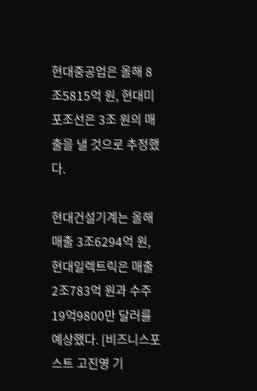현대중공업은 올해 8조5815억 원, 현대미포조선은 3조 원의 매출을 낼 것으로 추정했다.

현대건설기계는 올해 매출 3조6294억 원, 현대일렉트릭은 매출 2조783억 원과 수주 19억9800만 달러를 예상했다. [비즈니스포스트 고진영 기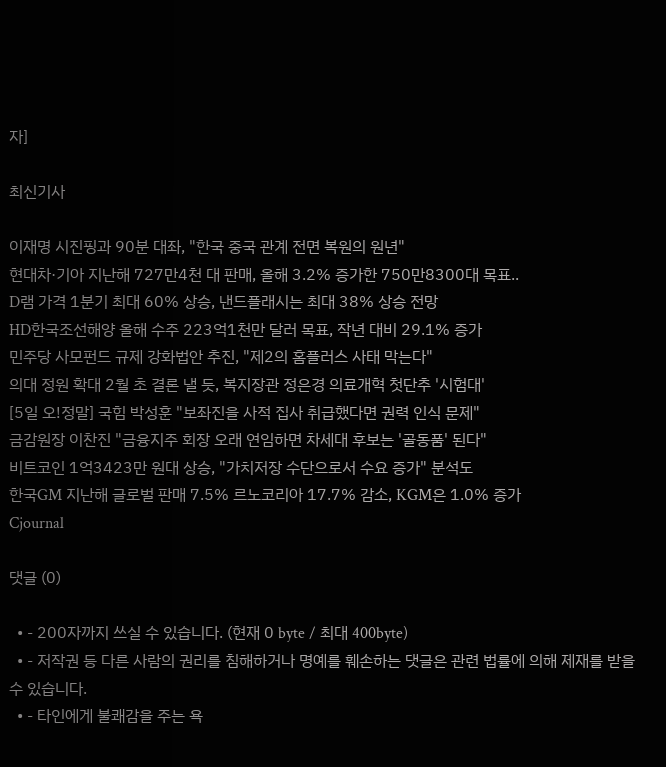자]

최신기사

이재명 시진핑과 90분 대좌, "한국 중국 관계 전면 복원의 원년"
현대차·기아 지난해 727만4천 대 판매, 올해 3.2% 증가한 750만8300대 목표..
D램 가격 1분기 최대 60% 상승, 낸드플래시는 최대 38% 상승 전망
HD한국조선해양 올해 수주 223억1천만 달러 목표, 작년 대비 29.1% 증가
민주당 사모펀드 규제 강화법안 추진, "제2의 홈플러스 사태 막는다"
의대 정원 확대 2월 초 결론 낼 듯, 복지장관 정은경 의료개혁 첫단추 '시험대'
[5일 오!정말] 국힘 박성훈 "보좌진을 사적 집사 취급했다면 권력 인식 문제"
금감원장 이찬진 "금융지주 회장 오래 연임하면 차세대 후보는 '골동품' 된다"
비트코인 1억3423만 원대 상승, "가치저장 수단으로서 수요 증가" 분석도
한국GM 지난해 글로벌 판매 7.5% 르노코리아 17.7% 감소, KGM은 1.0% 증가
Cjournal

댓글 (0)

  • - 200자까지 쓰실 수 있습니다. (현재 0 byte / 최대 400byte)
  • - 저작권 등 다른 사람의 권리를 침해하거나 명예를 훼손하는 댓글은 관련 법률에 의해 제재를 받을 수 있습니다.
  • - 타인에게 불쾌감을 주는 욕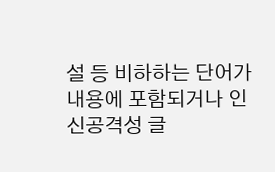설 등 비하하는 단어가 내용에 포함되거나 인신공격성 글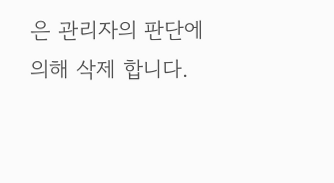은 관리자의 판단에 의해 삭제 합니다.